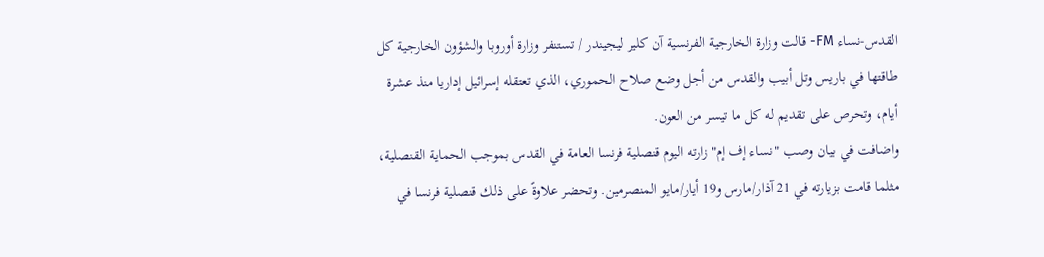القدس-نساء FM- قالت وزارة الخارجية الفرنسية آن كلير ليجيندر / تستنفر وزارة أوروبا والشؤون الخارجية كل طاقتها في باريس وتل أبيب والقدس من أجل وضع صلاح الحموري، الذي تعتقله إسرائيل إداريا منذ عشرة أيام، وتحرص على تقديم له كل ما تيسر من العون.
واضافت في بيان وصب "نساء إف إم" زارته اليوم قنصلية فرنسا العامة في القدس بموجب الحماية القنصلية، مثلما قامت بزيارته في 21 آذار/مارس و19 أيار/مايو المنصرمين. وتحضر علاوةً على ذلك قنصلية فرنسا في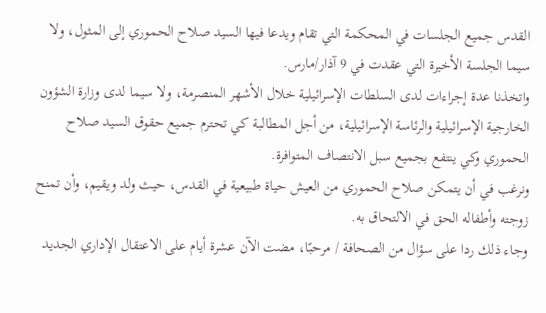القدس جميع الجلسات في المحكمة التي تقام ويدعا فيها السيد صلاح الحموري إلى المثول، ولا سيما الجلسة الأخيرة التي عقدت في 9 آذار/مارس.
واتخذنا عدة إجراءات لدى السلطات الإسرائيلية خلال الأشهر المنصرمة، ولا سيما لدى وزارة الشؤون الخارجية الإسرائيلية والرئاسة الإسرائيلية، من أجل المطالبة كي تحترم جميع حقوق السيد صلاح الحموري وكي ينتفع بجميع سبل الانتصاف المتوافرة.
ونرغب في أن يتمكن صلاح الحموري من العيش حياة طبيعية في القدس، حيث ولد ويقيم، وأن تمنح زوجته وأطفاله الحق في الالتحاق به.
وجاء ذلك ردا على سؤال من الصحافة / مرحبًا، مضت الآن عشرة أيام على الاعتقال الإداري الجديد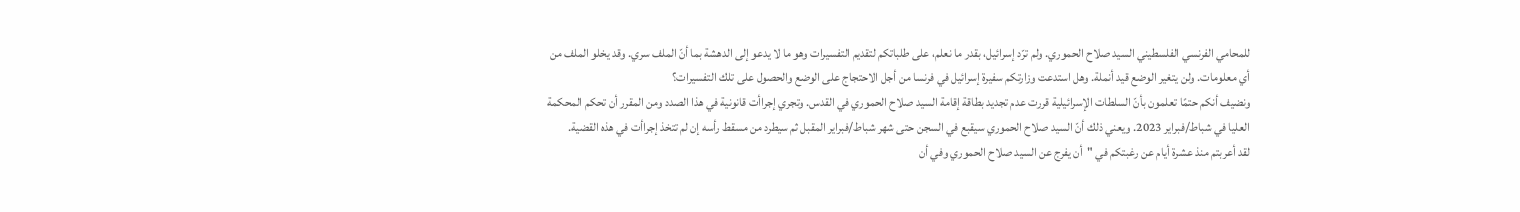للمحامي الفرنسي الفلسطيني السيد صلاح الحموري. ولم ترّد إسرائيل، بقدر ما نعلم، على طلباتكم لتقديم التفسيرات وهو ما لا يدعو إلى الدهشة بما أنّ الملف سري. وقد يخلو الملف من أي معلومات. ولن يتغير الوضع قيد أنملة. وهل استدعت وزارتكم سفيرة إسرائيل في فرنسا من أجل الاحتجاج على الوضع والحصول على تلك التفسيرات؟
ونضيف أنكم حتمًا تعلمون بأنّ السلطات الإسرائيلية قررت عدم تجديد بطاقة إقامة السيد صلاح الحموري في القدس. وتجري إجراأت قانونية في هذا الصدد ومن المقرر أن تحكم المحكمة العليا في شباط/فبراير 2023. ويعني ذلك أنّ السيد صلاح الحموري سيقبع في السجن حتى شهر شباط/فبراير المقبل ثم سيطرد من مسقط رأسه إن لم تتخذ إجراأت في هذه القضية.
لقد أعربتم منذ عشرة أيام عن رغبتكم في "أن يفرج عن السيد صلاح الحموري وفي أن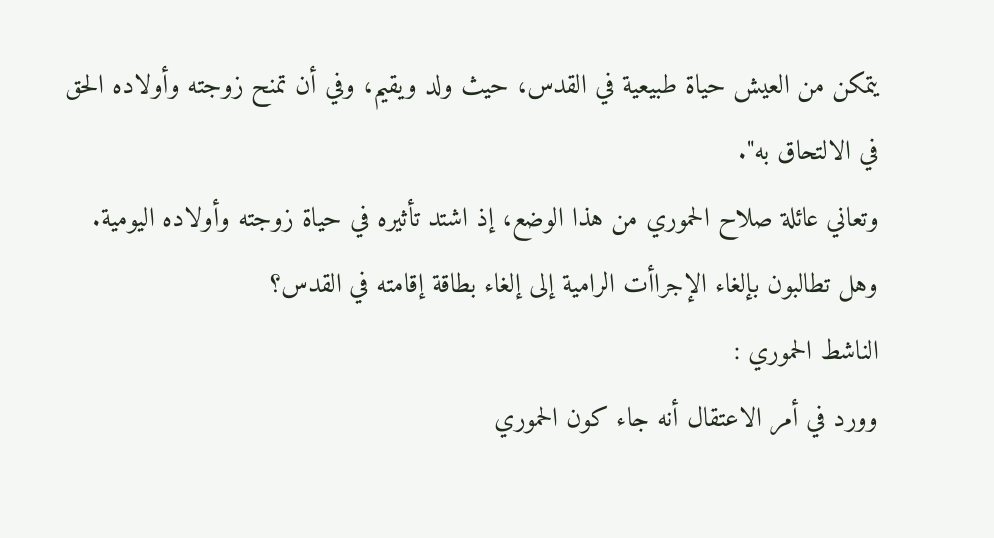يتمكن من العيش حياة طبيعية في القدس، حيث ولد ويقيم، وفي أن تمنح زوجته وأولاده الحق في الالتحاق به".
وتعاني عائلة صلاح الحموري من هذا الوضع، إذ اشتد تأثيره في حياة زوجته وأولاده اليومية.
وهل تطالبون بإلغاء الإجراأت الرامية إلى إلغاء بطاقة إقامته في القدس؟
الناشط الحموري :
وورد في أمر الاعتقال أنه جاء كون الحموري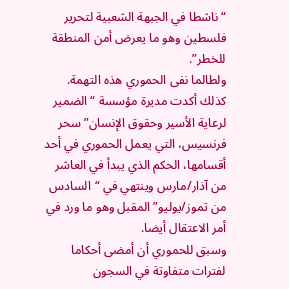“ناشطا في الجبهة الشعبية لتحرير فلسطين وهو ما يعرض أمن المنطقة للخطر”.
ولطالما نفى الحموري هذه التهمة.
كذلك أكدت مديرة مؤسسة “الضمير لرعاية الأسير وحقوق الإنسان” سحر فرنسيس، التي يعمل الحموري في أحد أقسامها، الحكم الذي يبدأ في العاشر من آذار/مارس وينتهي في “السادس من تموز/يوليو” المقبل وهو ما ورد في أمر الاعتقال أيضا.
وسبق للحموري أن أمضى أحكاما لفترات متفاوتة في السجون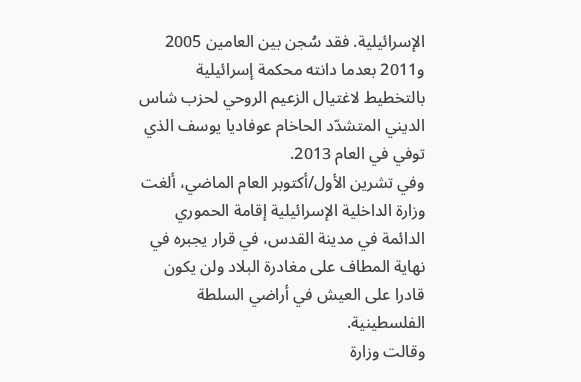الإسرائيلية. فقد سُجن بين العامين 2005 و2011 بعدما دانته محكمة إسرائيلية بالتخطيط لاغتيال الزعيم الروحي لحزب شاس الديني المتشدّد الحاخام عوفاديا يوسف الذي توفي في العام 2013.
وفي تشرين الأول/أكتوبر العام الماضي، ألغت وزارة الداخلية الإسرائيلية إقامة الحموري الدائمة في مدينة القدس، في قرار يجبره في نهاية المطاف على مغادرة البلاد ولن يكون قادرا على العيش في أراضي السلطة الفلسطينية.
وقالت وزارة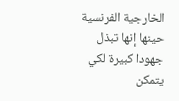الخارجية الفرنسية حينها إنها تبذل جهودا كبيرة لكي يتمكن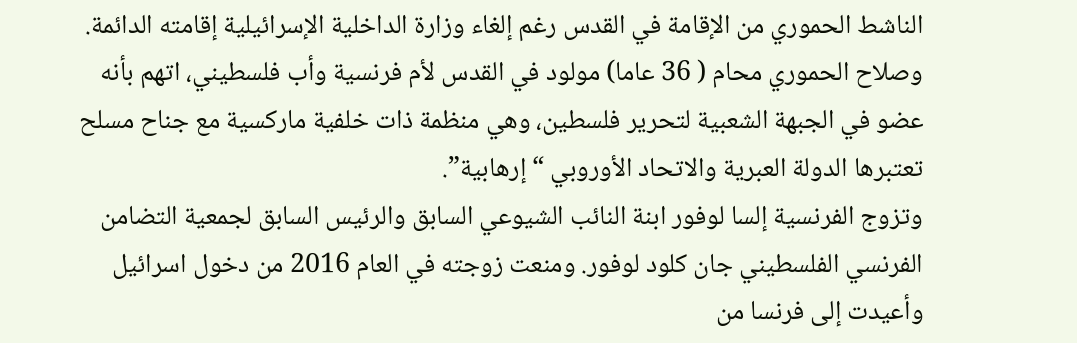الناشط الحموري من الإقامة في القدس رغم إلغاء وزارة الداخلية الإسرائيلية إقامته الدائمة.
وصلاح الحموري محام ( 36 عاما) مولود في القدس لأم فرنسية وأب فلسطيني، اتهم بأنه عضو في الجبهة الشعبية لتحرير فلسطين، وهي منظمة ذات خلفية ماركسية مع جناح مسلح تعتبرها الدولة العبرية والاتحاد الأوروبي “إرهابية”.
وتزوج الفرنسية إلسا لوفور ابنة النائب الشيوعي السابق والرئيس السابق لجمعية التضامن الفرنسي الفلسطيني جان كلود لوفور. ومنعت زوجته في العام 2016 من دخول اسرائيل وأعيدت إلى فرنسا من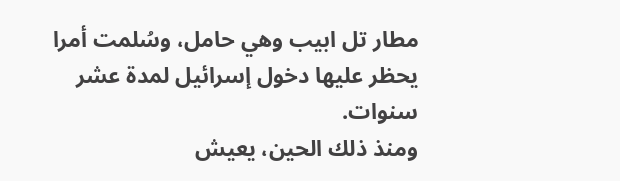مطار تل ابيب وهي حامل، وسُلمت أمرا يحظر عليها دخول إسرائيل لمدة عشر سنوات.
ومنذ ذلك الحين، يعيش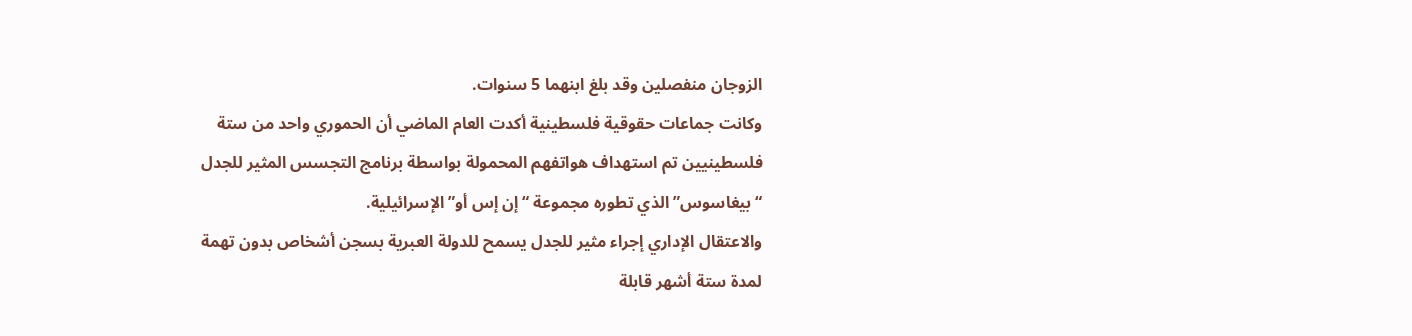الزوجان منفصلين وقد بلغ ابنهما 5 سنوات.
وكانت جماعات حقوقية فلسطينية أكدت العام الماضي أن الحموري واحد من ستة فلسطينيين تم استهداف هواتفهم المحمولة بواسطة برنامج التجسس المثير للجدل “بيغاسوس” الذي تطوره مجموعة “إن إس أو” الإسرائيلية.
والاعتقال الإداري إجراء مثير للجدل يسمح للدولة العبرية بسجن أشخاص بدون تهمة لمدة ستة أشهر قابلة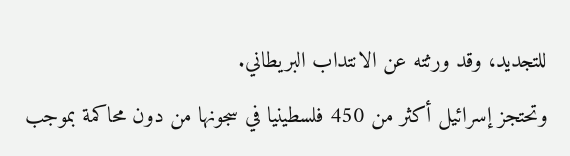للتجديد، وقد ورثته عن الانتداب البريطاني.
وتحتجز إسرائيل أكثر من 450 فلسطينيا في سجونها من دون محاكمة بموجب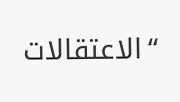“الاعتقالات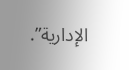الإدارية”.